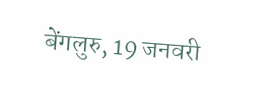बेंगलुरु, 19 जनवरी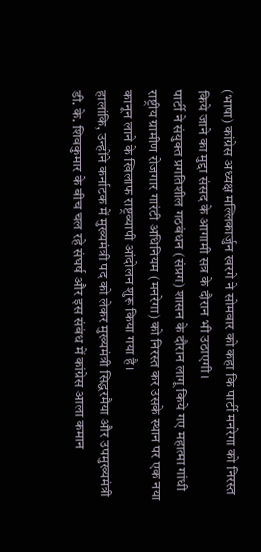(भाषा) कांग्रेस अध्यक्ष मल्लिकार्जुन खरगे ने सोमवार को कहा कि पार्टी मनरेगा को निरस्त किये जाने का मुद्दा संसद के आगामी सत्र के दौरान भी उठाएगी।
पार्टी ने संयुक्त प्रगतिशील गठबंधन (संप्रग) शासन के दौरान लागू किये गए महात्मा गांधी राष्ट्रीय ग्रामीण रोजगार गारंटी अधिनियम (मनरेगा) को निरस्त कर उसके स्थान पर एक नया कानून लाने के खिलाफ राष्ट्रव्यापी आंदोलन शुरू किया गया है।
हालांकि, उन्होंने कर्नाटक में मुख्यमंत्री पद को लेकर मुख्यमंत्री सिद्धरमैया और उपमुख्यमंत्री डी. के. शिवकुमार के बीच चल रहे संघर्ष और इस संबंध में कांग्रेस आला कमान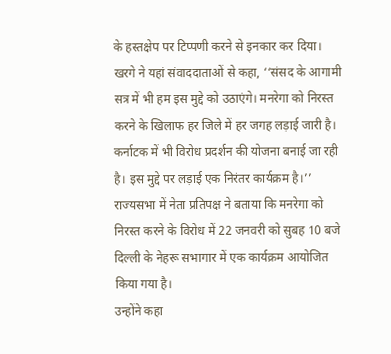के हस्तक्षेप पर टिप्पणी करने से इनकार कर दिया।
खरगे ने यहां संवाददाताओं से कहा, ‘‘संसद के आगामी सत्र में भी हम इस मुद्दे को उठाएंगे। मनरेगा को निरस्त करने के खिलाफ हर जिले में हर जगह लड़ाई जारी है। कर्नाटक में भी विरोध प्रदर्शन की योजना बनाई जा रही है। इस मुद्दे पर लड़ाई एक निरंतर कार्यक्रम है।’’
राज्यसभा में नेता प्रतिपक्ष ने बताया कि मनरेगा को निरस्त करने के विरोध में 22 जनवरी को सुबह 10 बजे दिल्ली के नेहरू सभागार में एक कार्यक्रम आयोजित किया गया है।
उन्होंने कहा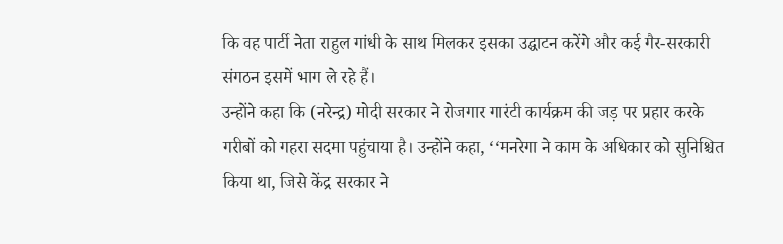कि वह पार्टी नेता राहुल गांधी के साथ मिलकर इसका उद्घाटन करेंगे और कई गैर-सरकारी संगठन इसमें भाग ले रहे हैं।
उन्होंने कहा कि (नरेन्द्र) मोदी सरकार ने रोजगार गारंटी कार्यक्रम की जड़ पर प्रहार करके गरीबों को गहरा सदमा पहुंचाया है। उन्होंने कहा, ‘‘मनरेगा ने काम के अधिकार को सुनिश्चित किया था, जिसे केंद्र सरकार ने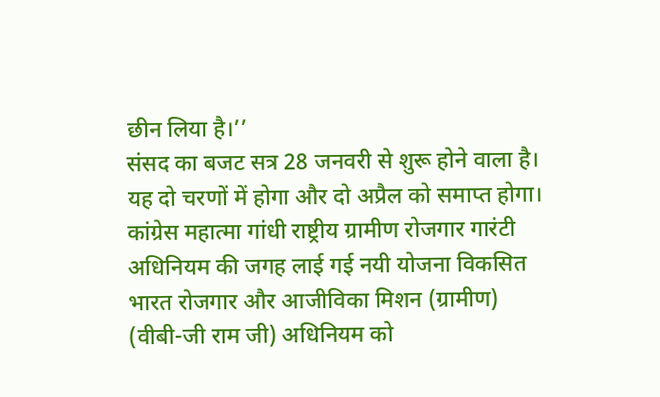छीन लिया है।’’
संसद का बजट सत्र 28 जनवरी से शुरू होने वाला है। यह दो चरणों में होगा और दो अप्रैल को समाप्त होगा।
कांग्रेस महात्मा गांधी राष्ट्रीय ग्रामीण रोजगार गारंटी अधिनियम की जगह लाई गई नयी योजना विकसित भारत रोजगार और आजीविका मिशन (ग्रामीण) (वीबी-जी राम जी) अधिनियम को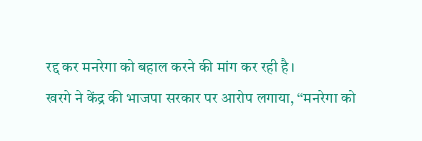रद्द कर मनरेगा को बहाल करने की मांग कर रही है।
खरगे ने केंद्र की भाजपा सरकार पर आरोप लगाया, ‘‘मनरेगा को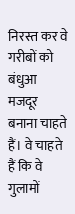निरस्त कर वे गरीबों को बंधुआ मजदूर बनाना चाहते हैं। वे चाहते हैं कि वे गुलामों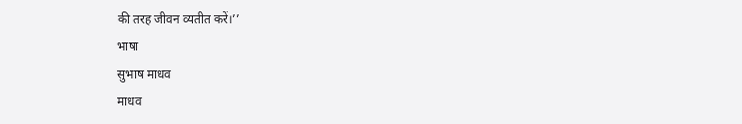की तरह जीवन व्यतीत करें।’’
भाषा
सुभाष माधव
माधव